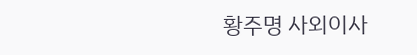황주명 사외이사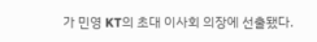가 민영 KT의 초대 이사회 의장에 선출됐다.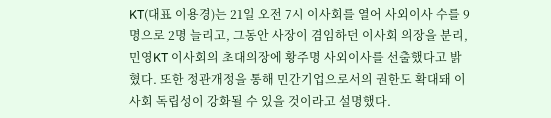KT(대표 이용경)는 21일 오전 7시 이사회를 열어 사외이사 수를 9명으로 2명 늘리고, 그동안 사장이 겸임하던 이사회 의장을 분리, 민영KT 이사회의 초대의장에 황주명 사외이사를 선출했다고 밝혔다. 또한 정관개정을 통해 민간기업으로서의 권한도 확대돼 이사회 독립성이 강화될 수 있을 것이라고 설명했다.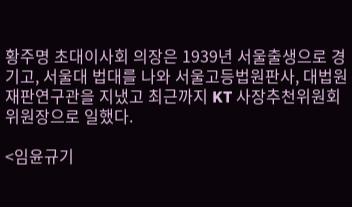황주명 초대이사회 의장은 1939년 서울출생으로 경기고, 서울대 법대를 나와 서울고등법원판사, 대법원 재판연구관을 지냈고 최근까지 KT 사장추천위원회 위원장으로 일했다.

<임윤규기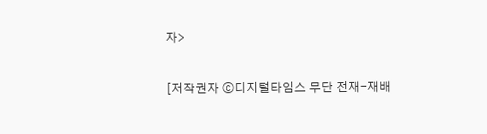자>

[저작권자 ⓒ디지털타임스 무단 전재-재배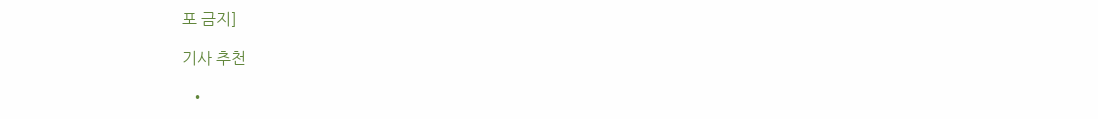포 금지]

기사 추천

  •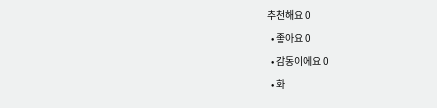추천해요 0
  • 좋아요 0
  • 감동이에요 0
  • 화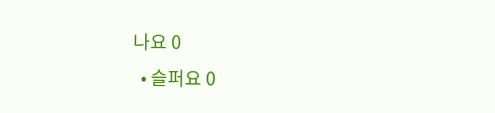나요 0
  • 슬퍼요 0